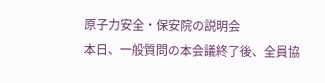原子力安全・保安院の説明会
本日、一般質問の本会議終了後、全員協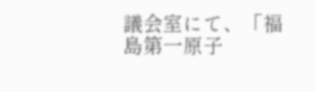議会室にて、「福島第一原子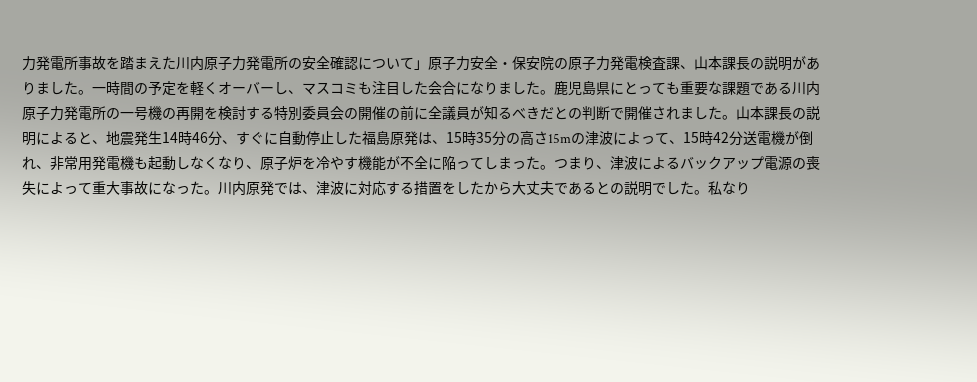力発電所事故を踏まえた川内原子力発電所の安全確認について」原子力安全・保安院の原子力発電検査課、山本課長の説明がありました。一時間の予定を軽くオーバーし、マスコミも注目した会合になりました。鹿児島県にとっても重要な課題である川内原子力発電所の一号機の再開を検討する特別委員会の開催の前に全議員が知るべきだとの判断で開催されました。山本課長の説明によると、地震発生14時46分、すぐに自動停止した福島原発は、15時35分の高さ15mの津波によって、15時42分送電機が倒れ、非常用発電機も起動しなくなり、原子炉を冷やす機能が不全に陥ってしまった。つまり、津波によるバックアップ電源の喪失によって重大事故になった。川内原発では、津波に対応する措置をしたから大丈夫であるとの説明でした。私なり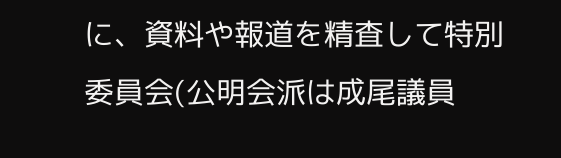に、資料や報道を精査して特別委員会(公明会派は成尾議員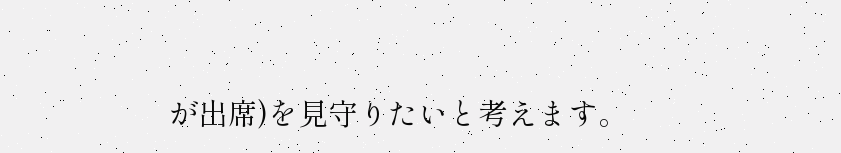が出席)を見守りたいと考えます。